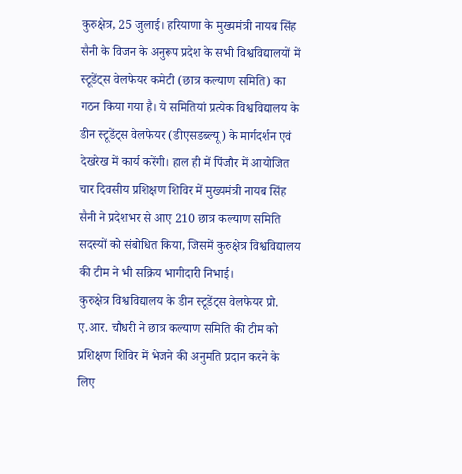कुरुक्षेत्र, 25 जुलाई। हरियाणा के मुख्यमंत्री नायब सिंह सैनी के विजन के अनुरूप प्रदेश के सभी विश्वविद्यालयों में स्टूडेंट्स वेलफेयर कमेटी (छात्र कल्याण समिति) का गठन किया गया है। ये समितियां प्रत्येक विश्वविद्यालय के डीन स्टूडेंट्स वेलफेयर (डीएसडब्ल्यू) के मार्गदर्शन एवं देखरेख में कार्य करेंगी। हाल ही में पिंजौर में आयोजित चार दिवसीय प्रशिक्षण शिविर में मुख्यमंत्री नायब सिंह सैनी ने प्रदेशभर से आए 210 छात्र कल्याण समिति सदस्यों को संबोधित किया, जिसमें कुरुक्षेत्र विश्वविद्यालय की टीम ने भी सक्रिय भागीदारी निभाई।
कुरुक्षेत्र विश्वविद्यालय के डीन स्टूडेंट्स वेलफेयर प्रो. ए.आर. चौधरी ने छात्र कल्याण समिति की टीम को प्रशिक्षण शिविर में भेजने की अनुमति प्रदान करने के लिए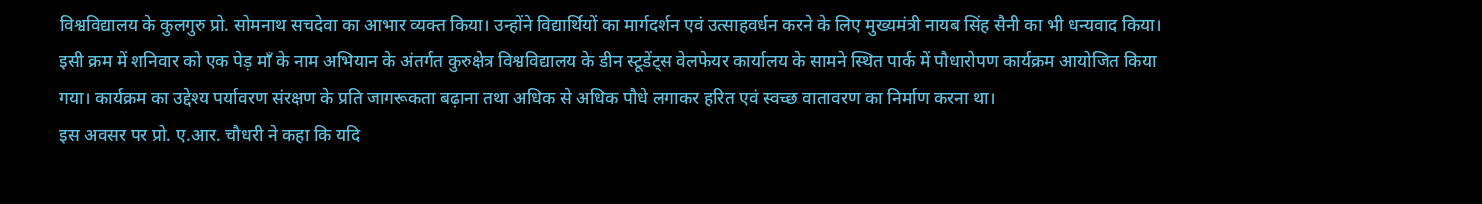विश्वविद्यालय के कुलगुरु प्रो. सोमनाथ सचदेवा का आभार व्यक्त किया। उन्होंने विद्यार्थियों का मार्गदर्शन एवं उत्साहवर्धन करने के लिए मुख्यमंत्री नायब सिंह सैनी का भी धन्यवाद किया। इसी क्रम में शनिवार को एक पेड़ माँ के नाम अभियान के अंतर्गत कुरुक्षेत्र विश्वविद्यालय के डीन स्टूडेंट्स वेलफेयर कार्यालय के सामने स्थित पार्क में पौधारोपण कार्यक्रम आयोजित किया गया। कार्यक्रम का उद्देश्य पर्यावरण संरक्षण के प्रति जागरूकता बढ़ाना तथा अधिक से अधिक पौधे लगाकर हरित एवं स्वच्छ वातावरण का निर्माण करना था।
इस अवसर पर प्रो. ए.आर. चौधरी ने कहा कि यदि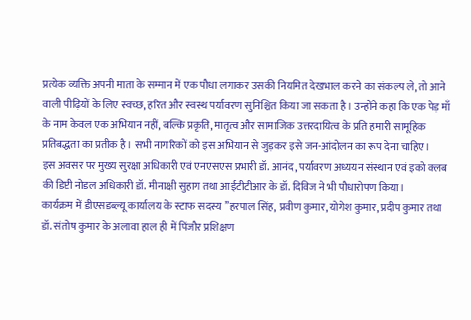प्रत्येक व्यक्ति अपनी माता के सम्मान में एक पौधा लगाकर उसकी नियमित देखभाल करने का संकल्प ले, तो आने वाली पीढ़ियों के लिए स्वच्छ, हरित और स्वस्थ पर्यावरण सुनिश्चित किया जा सकता है। उन्होंने कहा कि एक पेड़ माँ के नाम केवल एक अभियान नहीं, बल्कि प्रकृति, मातृत्व और सामाजिक उत्तरदायित्व के प्रति हमारी सामूहिक प्रतिबद्धता का प्रतीक है। सभी नागरिकों को इस अभियान से जुड़कर इसे जन-आंदोलन का रूप देना चाहिए।
इस अवसर पर मुख्य सुरक्षा अधिकारी एवं एनएसएस प्रभारी डॉ. आनंद, पर्यावरण अध्ययन संस्थान एवं इको क्लब की डिप्टी नोडल अधिकारी डॉ. मीनाक्षी सुहाग तथा आईटीटीआर के डॉ. दिविज ने भी पौधारोपण किया।
कार्यक्रम में डीएसडब्ल्यू कार्यालय के स्टाफ सदस्य ’’हरपाल सिंह, प्रवीण कुमार, योगेश कुमार, प्रदीप कुमार तथा डॉ. संतोष कुमार के अलावा हाल ही में पिंजौर प्रशिक्षण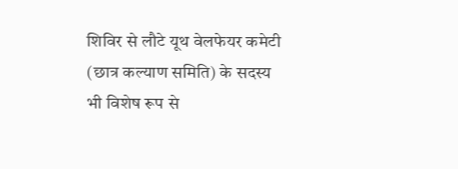शिविर से लौटे यूथ वेलफेयर कमेटी (छात्र कल्याण समिति) के सदस्य भी विशेष रूप से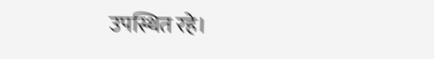उपस्थित रहे।